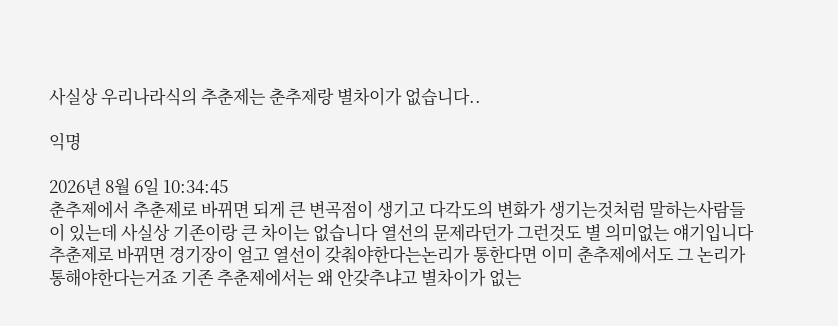사실상 우리나라식의 추춘제는 춘추제랑 별차이가 없습니다..

익명

2026년 8월 6일 10:34:45
춘추제에서 추춘제로 바뀌면 되게 큰 변곡점이 생기고 다각도의 변화가 생기는것처럼 말하는사람들이 있는데 사실상 기존이랑 큰 차이는 없습니다 열선의 문제라던가 그런것도 별 의미없는 얘기입니다 추춘제로 바뀌면 경기장이 얼고 열선이 갖춰야한다는논리가 통한다면 이미 춘추제에서도 그 논리가 통해야한다는거죠 기존 추춘제에서는 왜 안갖추냐고 별차이가 없는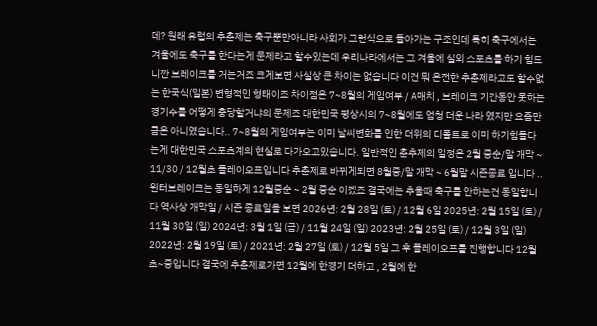데? 원래 유럽의 추춘제는 축구뿐만아니라 사회가 그런식으로 돌아가는 구조인데 특히 축구에서는 겨울에도 축구를 한다는게 문제라고 할수있는데 우리나라에서는 그 겨울에 실외 스포츠를 하기 힘드니깐 브레이크를 거는거죠 크게보면 사실상 큰 차이는 없습니다 이건 뭐 온전한 추춘제라고도 할수없는 한국식(일본) 변형적인 형태이죠 차이점은 7~8월의 게임여부 / A매치 , 브레이크 기간동안 못하는 경기수를 어떻게 충당할거냐의 문제죠 대한민국 평상시의 7~8월에도 엄청 더운 나라 였지만 요즘만큼은 아니였습니다.. 7~8월의 게임여부는 이미 날씨변화를 인한 더위의 디폴트로 이미 하기힘들다는게 대한민국 스포츠계의 현실로 다가오고있습니다. 일반적인 춘추제의 일정은 2월 중순/말 개막 ~ 11/30 / 12월초 플레이오프입니다 추춘제로 바뀌게되면 8월중/말 개막 ~ 6월말 시즌종료 입니다 .. 윈터브레이크는 동일하게 12월중순 ~ 2월 중순 이겠죠 결국에는 추울때 축구를 안하는건 동일합니다 역사상 개막일 / 시즌 종료일을 보면 2026년: 2월 28일 (토) / 12월 6일 2025년: 2월 15일 (토) / 11월 30일 (일) 2024년: 3월 1일 (금) / 11월 24일 (일) 2023년: 2월 25일 (토) / 12월 3일 (일) 2022년: 2월 19일 (토) / 2021년: 2월 27일 (토) / 12월 5일 그 후 플레이오프를 진행합니다 12월초~중입니다 결국에 추춘제로가면 12월에 한경기 더하고 , 2월에 한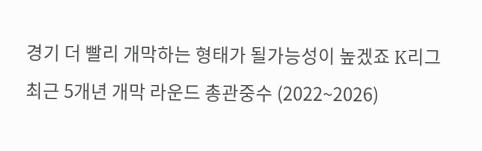경기 더 빨리 개막하는 형태가 될가능성이 높겠죠 K리그 최근 5개년 개막 라운드 총관중수 (2022~2026)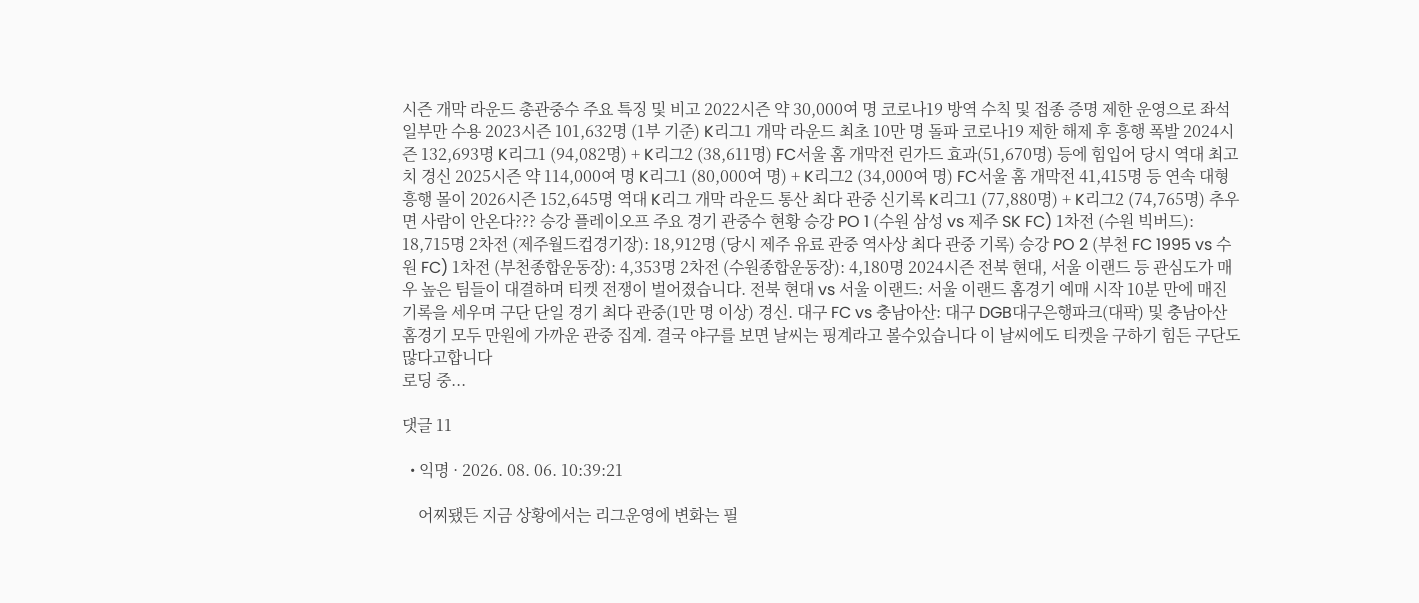시즌 개막 라운드 총관중수 주요 특징 및 비고 2022시즌 약 30,000여 명 코로나19 방역 수칙 및 접종 증명 제한 운영으로 좌석 일부만 수용 2023시즌 101,632명 (1부 기준) K리그1 개막 라운드 최초 10만 명 돌파 코로나19 제한 해제 후 흥행 폭발 2024시즌 132,693명 K리그1 (94,082명) + K리그2 (38,611명) FC서울 홈 개막전 린가드 효과(51,670명) 등에 힘입어 당시 역대 최고치 경신 2025시즌 약 114,000여 명 K리그1 (80,000여 명) + K리그2 (34,000여 명) FC서울 홈 개막전 41,415명 등 연속 대형 흥행 몰이 2026시즌 152,645명 역대 K리그 개막 라운드 통산 최다 관중 신기록 K리그1 (77,880명) + K리그2 (74,765명) 추우면 사람이 안온다??? 승강 플레이오프 주요 경기 관중수 현황 승강 PO 1 (수원 삼성 vs 제주 SK FC) 1차전 (수원 빅버드): 18,715명 2차전 (제주월드컵경기장): 18,912명 (당시 제주 유료 관중 역사상 최다 관중 기록) 승강 PO 2 (부천 FC 1995 vs 수원 FC) 1차전 (부천종합운동장): 4,353명 2차전 (수원종합운동장): 4,180명 2024시즌 전북 현대, 서울 이랜드 등 관심도가 매우 높은 팀들이 대결하며 티켓 전쟁이 벌어졌습니다. 전북 현대 vs 서울 이랜드: 서울 이랜드 홈경기 예매 시작 10분 만에 매진 기록을 세우며 구단 단일 경기 최다 관중(1만 명 이상) 경신. 대구 FC vs 충남아산: 대구 DGB대구은행파크(대팍) 및 충남아산 홈경기 모두 만원에 가까운 관중 집계. 결국 야구를 보면 날씨는 핑계라고 볼수있습니다 이 날씨에도 티켓을 구하기 힘든 구단도 많다고합니다
로딩 중...

댓글 11

  • 익명 · 2026. 08. 06. 10:39:21

    어찌됐든 지금 상황에서는 리그운영에 변화는 필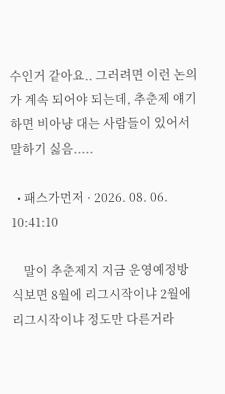수인거 같아요.. 그러려면 이런 논의가 계속 되어야 되는데, 추춘제 얘기하면 비아냥 대는 사람들이 있어서 말하기 싫음.....

  • 패스가먼저 · 2026. 08. 06. 10:41:10

    말이 추춘제지 지금 운영예정방식보면 8월에 리그시작이냐 2월에 리그시작이냐 정도만 다른거라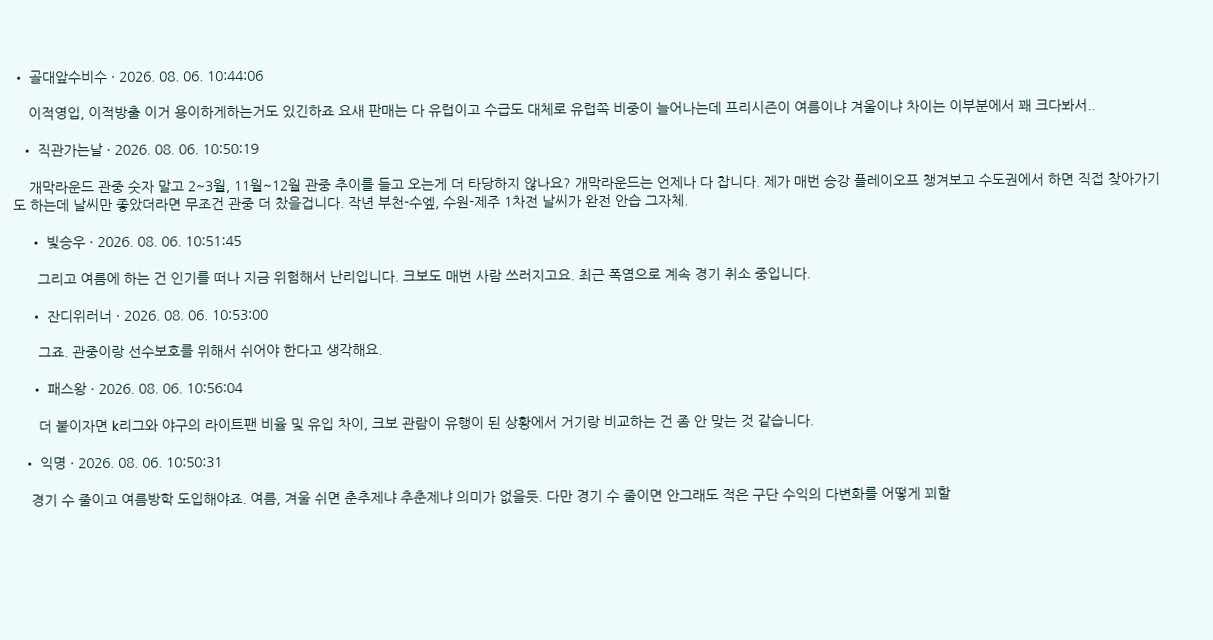• 골대앞수비수 · 2026. 08. 06. 10:44:06

    이적영입, 이적방출 이거 용이하게하는거도 있긴하죠 요새 판매는 다 유럽이고 수급도 대체로 유럽쪽 비중이 늘어나는데 프리시즌이 여름이냐 겨울이냐 차이는 이부분에서 꽤 크다봐서..

  • 직관가는날 · 2026. 08. 06. 10:50:19

    개막라운드 관중 숫자 말고 2~3월, 11월~12월 관중 추이를 들고 오는게 더 타당하지 않나요? 개막라운드는 언제나 다 찹니다. 제가 매번 승강 플레이오프 챙겨보고 수도권에서 하면 직접 찾아가기도 하는데 날씨만 좋았더라면 무조건 관중 더 찼을겁니다. 작년 부천-수엪, 수원-제주 1차전 날씨가 완전 안습 그자체.

    • 빛승우 · 2026. 08. 06. 10:51:45

      그리고 여름에 하는 건 인기를 떠나 지금 위험해서 난리입니다. 크보도 매번 사람 쓰러지고요. 최근 폭염으로 계속 경기 취소 중입니다.

    • 잔디위러너 · 2026. 08. 06. 10:53:00

      그죠. 관중이랑 선수보호를 위해서 쉬어야 한다고 생각해요.

    • 패스왕 · 2026. 08. 06. 10:56:04

      더 붙이자면 k리그와 야구의 라이트팬 비율 및 유입 차이, 크보 관람이 유행이 된 상황에서 거기랑 비교하는 건 좀 안 맞는 것 같습니다.

  • 익명 · 2026. 08. 06. 10:50:31

    경기 수 줄이고 여름방학 도입해야죠. 여름, 겨울 쉬면 춘추제냐 추춘제냐 의미가 없을듯. 다만 경기 수 줄이면 안그래도 적은 구단 수익의 다변화를 어떻게 꾀할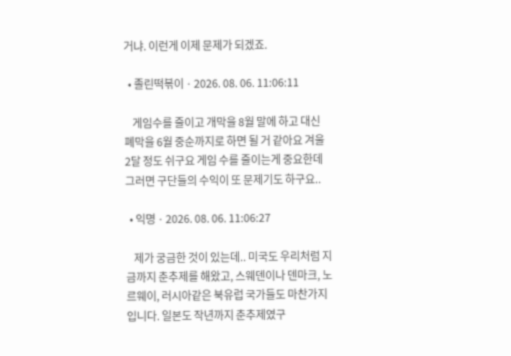거냐. 이런게 이제 문제가 되겠죠.

  • 졸린떡볶이 · 2026. 08. 06. 11:06:11

    게임수를 줄이고 개막을 8월 말에 하고 대신 폐막을 6월 중순까지로 하면 될 거 같아요 겨울 2달 정도 쉬구요 게임 수를 줄이는게 중요한데 그러면 구단들의 수익이 또 문제기도 하구요..

  • 익명 · 2026. 08. 06. 11:06:27

    제가 궁금한 것이 있는데.. 미국도 우리처럼 지금까지 춘추제를 해왔고, 스웨덴이나 덴마크, 노르웨이, 러시아같은 북유럽 국가들도 마찬가지입니다. 일본도 작년까지 춘추제였구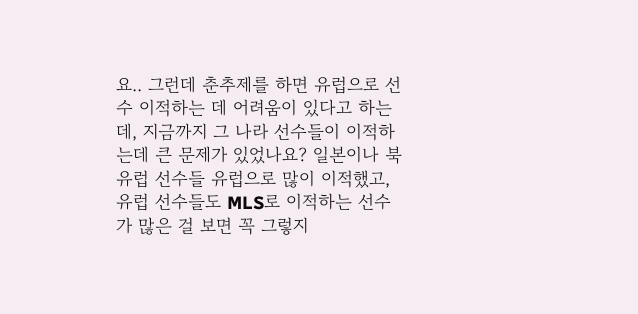요.. 그런데 춘추제를 하면 유럽으로 선수 이적하는 데 어려움이 있다고 하는데, 지금까지 그 나라 선수들이 이적하는데 큰 문제가 있었나요? 일본이나 북유럽 선수들 유럽으로 많이 이적했고, 유럽 선수들도 MLS로 이적하는 선수가 많은 걸 보면 꼭 그렇지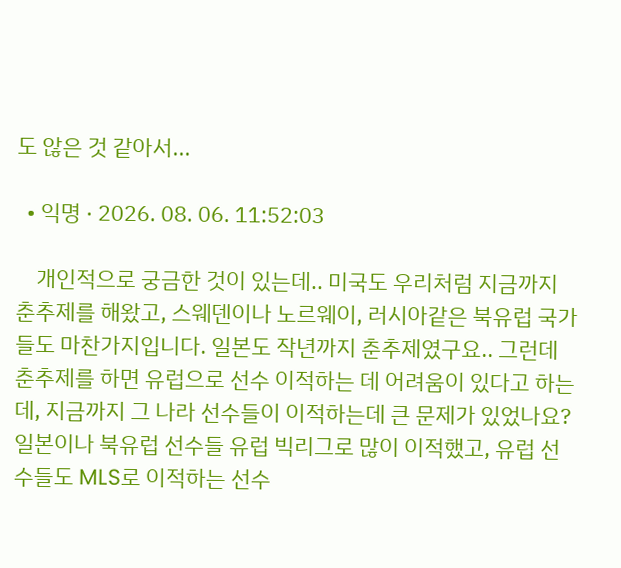도 않은 것 같아서...

  • 익명 · 2026. 08. 06. 11:52:03

    개인적으로 궁금한 것이 있는데.. 미국도 우리처럼 지금까지 춘추제를 해왔고, 스웨덴이나 노르웨이, 러시아같은 북유럽 국가들도 마찬가지입니다. 일본도 작년까지 춘추제였구요.. 그런데 춘추제를 하면 유럽으로 선수 이적하는 데 어려움이 있다고 하는데, 지금까지 그 나라 선수들이 이적하는데 큰 문제가 있었나요? 일본이나 북유럽 선수들 유럽 빅리그로 많이 이적했고, 유럽 선수들도 MLS로 이적하는 선수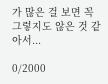가 많은 걸 보면 꼭 그렇지도 않은 것 같아서...

0/2000